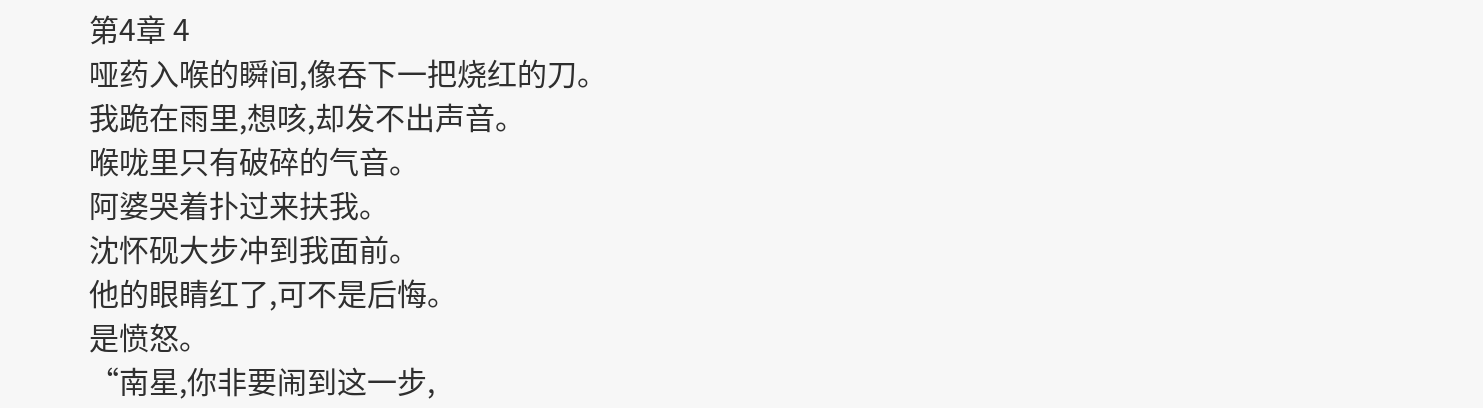第4章 4
哑药入喉的瞬间,像吞下一把烧红的刀。
我跪在雨里,想咳,却发不出声音。
喉咙里只有破碎的气音。
阿婆哭着扑过来扶我。
沈怀砚大步冲到我面前。
他的眼睛红了,可不是后悔。
是愤怒。
“南星,你非要闹到这一步,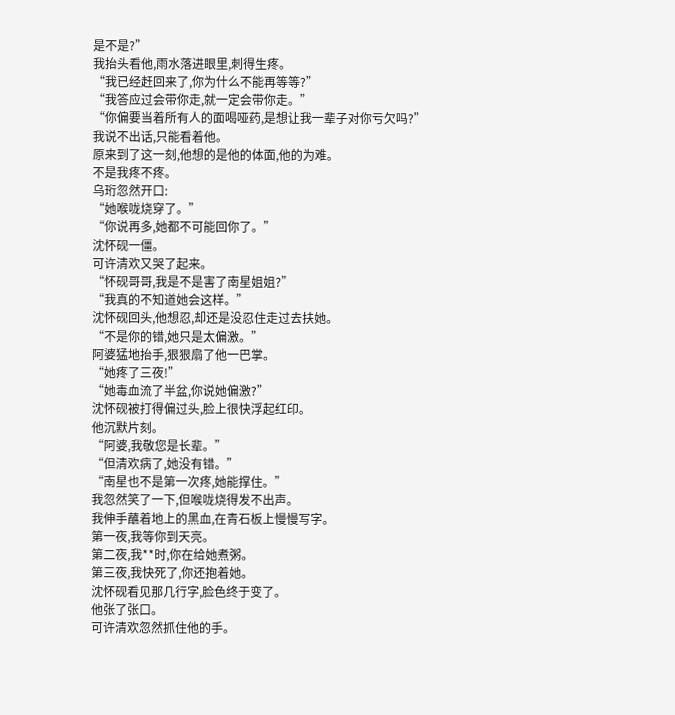是不是?”
我抬头看他,雨水落进眼里,刺得生疼。
“我已经赶回来了,你为什么不能再等等?”
“我答应过会带你走,就一定会带你走。”
“你偏要当着所有人的面喝哑药,是想让我一辈子对你亏欠吗?”
我说不出话,只能看着他。
原来到了这一刻,他想的是他的体面,他的为难。
不是我疼不疼。
乌珩忽然开口:
“她喉咙烧穿了。”
“你说再多,她都不可能回你了。”
沈怀砚一僵。
可许清欢又哭了起来。
“怀砚哥哥,我是不是害了南星姐姐?”
“我真的不知道她会这样。”
沈怀砚回头,他想忍,却还是没忍住走过去扶她。
“不是你的错,她只是太偏激。”
阿婆猛地抬手,狠狠扇了他一巴掌。
“她疼了三夜!”
“她毒血流了半盆,你说她偏激?”
沈怀砚被打得偏过头,脸上很快浮起红印。
他沉默片刻。
“阿婆,我敬您是长辈。”
“但清欢病了,她没有错。”
“南星也不是第一次疼,她能撑住。”
我忽然笑了一下,但喉咙烧得发不出声。
我伸手蘸着地上的黑血,在青石板上慢慢写字。
第一夜,我等你到天亮。
第二夜,我**时,你在给她煮粥。
第三夜,我快死了,你还抱着她。
沈怀砚看见那几行字,脸色终于变了。
他张了张口。
可许清欢忽然抓住他的手。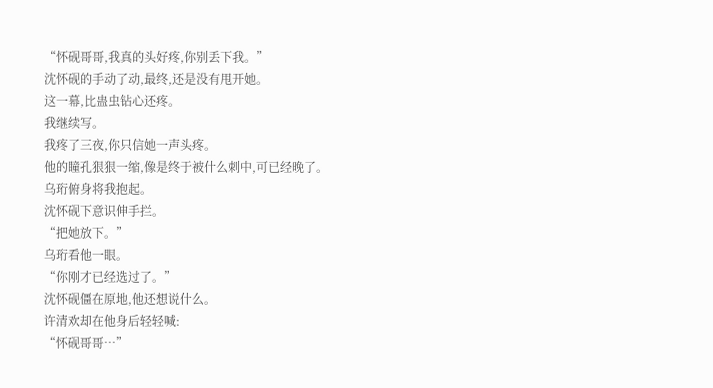“怀砚哥哥,我真的头好疼,你别丢下我。”
沈怀砚的手动了动,最终,还是没有甩开她。
这一幕,比蛊虫钻心还疼。
我继续写。
我疼了三夜,你只信她一声头疼。
他的瞳孔狠狠一缩,像是终于被什么刺中,可已经晚了。
乌珩俯身将我抱起。
沈怀砚下意识伸手拦。
“把她放下。”
乌珩看他一眼。
“你刚才已经选过了。”
沈怀砚僵在原地,他还想说什么。
许清欢却在他身后轻轻喊:
“怀砚哥哥…”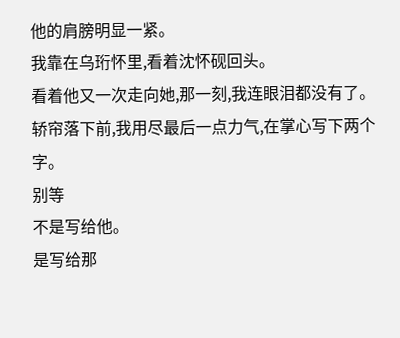他的肩膀明显一紧。
我靠在乌珩怀里,看着沈怀砚回头。
看着他又一次走向她,那一刻,我连眼泪都没有了。
轿帘落下前,我用尽最后一点力气,在掌心写下两个字。
别等
不是写给他。
是写给那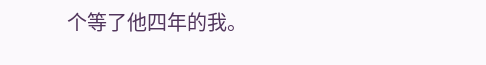个等了他四年的我。